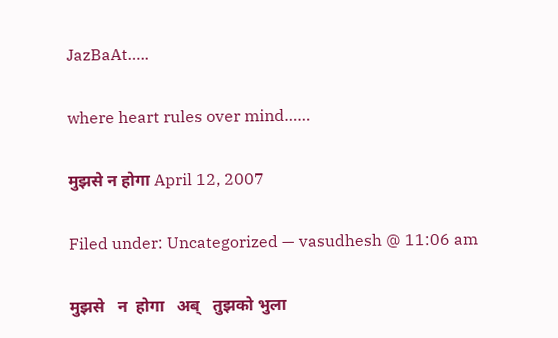JazBaAt…..

where heart rules over mind……

मुझसे न होगा April 12, 2007

Filed under: Uncategorized — vasudhesh @ 11:06 am

मुझसे   न  होगा   अब्   तुझको भुला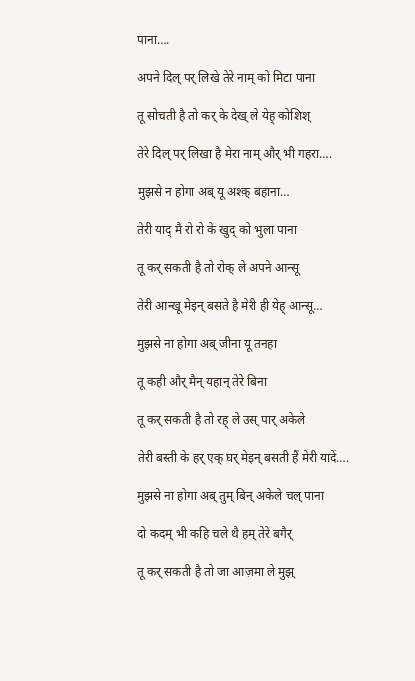पाना….

अपने दिल् पर् लिखे तेरे नाम् को मिटा पाना

तू सोचती है तो कर् के देख् ले येह् कोशिश्

तेरे दिल् पर् लिखा है मेरा नाम् और् भी गहरा….

मुझसे न होगा अब् यू अश्क़् बहाना…

तेरी याद् मै रो रो के खुद् को भुला पाना

तू कर् सकती है तो रोक् ले अपने आन्सू

तेरी आन्खू मेइन् बसते है मेरी ही येह् आन्सू…

मुझसे ना होगा अब् जीना यू तनहा

तू कही और् मैन् यहान् तेरे बिना

तू कर् सकती है तो रह् ले उस् पार् अकेले

तेरी बस्ती के हर् एक् घर् मेइन् बसती हैं मेरी यादें….

मुझसे ना होगा अब् तुम् बिन् अकेले चल् पाना

दो कदम् भी कहि चले थै हम् तेरे बगैर्

तू कर् सकती है तो जा आज़मा ले मुझ्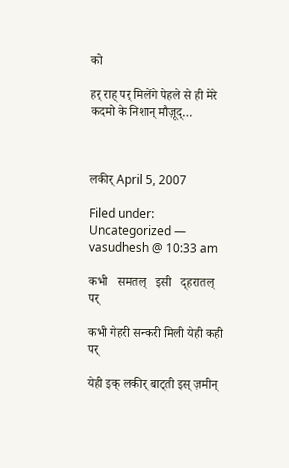को

हर् राह् पर् मिलेंगे पेहले से ही मेरे कदमो के निशान् मौज़ूद्…



लकीर् April 5, 2007

Filed under: Uncategorized — vasudhesh @ 10:33 am

कभी   समतल्   इसी   द्हरातल्    पर्

कभी गेहरी सन्करी मिली येही कही पर्

येही इक् लकीर् बाट्ती इस् ज़मीन्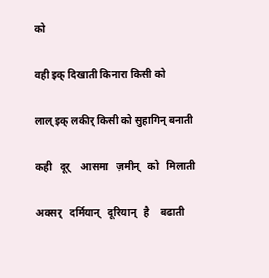को

वही इक् दिखाती किनारा किसी को

लाल् इक् लकीर् किसी को सुहागिन् बनाती

कही   दूर्    आसमा   ज़मीन्   को   मिलाती

अक्सर्   दर्मियान्   दूरियान्   है    बढाती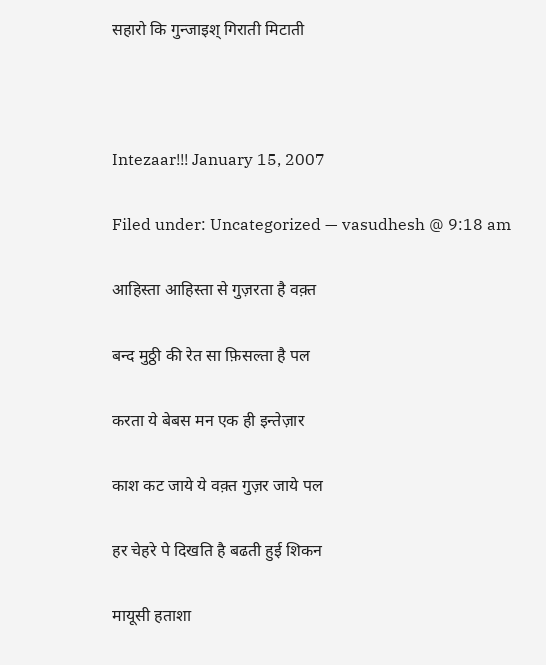सहारो कि गुन्जाइश् गिराती मिटाती



Intezaar!!! January 15, 2007

Filed under: Uncategorized — vasudhesh @ 9:18 am

आहिस्ता आहिस्ता से गुज़रता है वक़्त

बन्द मुठ्ठी की रेत सा फ़िसल्ता है पल

करता ये बेबस मन एक ही इन्तेज़ार

काश कट जाये ये वक़्त गुज़र जाये पल

हर चेहरे पे दिखति है बढती हुई शिकन

मायूसी हताशा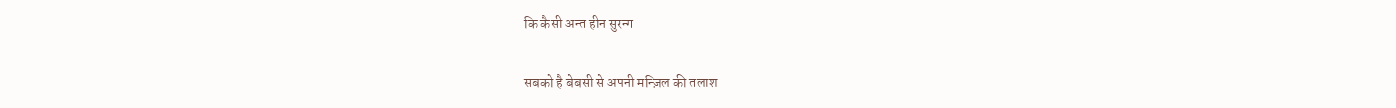कि कैसी अन्त हीन सुरन्ग

सबको है बेबसी से अपनी मन्ज़िल की तलाश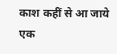काश कहीं से आ जाये एक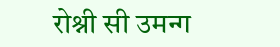रोश्नी सी उमन्ग